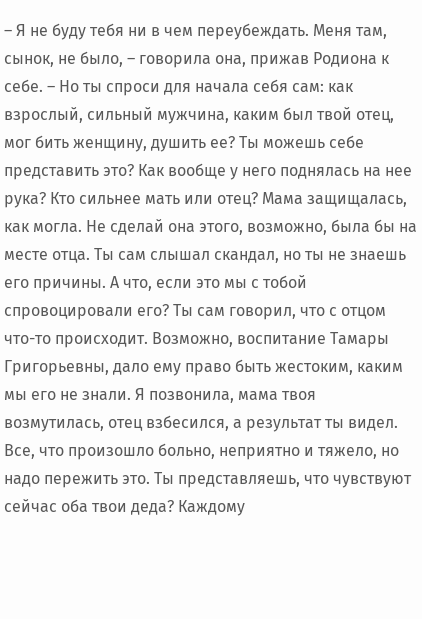– Я не буду тебя ни в чем переубеждать. Меня там, сынок, не было, – говорила она, прижав Родиона к себе. – Но ты спроси для начала себя сам: как взрослый, сильный мужчина, каким был твой отец, мог бить женщину, душить ее? Ты можешь себе представить это? Как вообще у него поднялась на нее рука? Кто сильнее мать или отец? Мама защищалась, как могла. Не сделай она этого, возможно, была бы на месте отца. Ты сам слышал скандал, но ты не знаешь его причины. А что, если это мы с тобой спровоцировали его? Ты сам говорил, что с отцом что-то происходит. Возможно, воспитание Тамары Григорьевны, дало ему право быть жестоким, каким мы его не знали. Я позвонила, мама твоя возмутилась, отец взбесился, а результат ты видел. Все, что произошло больно, неприятно и тяжело, но надо пережить это. Ты представляешь, что чувствуют сейчас оба твои деда? Каждому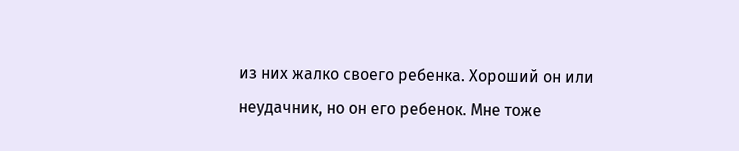из них жалко своего ребенка. Хороший он или неудачник, но он его ребенок. Мне тоже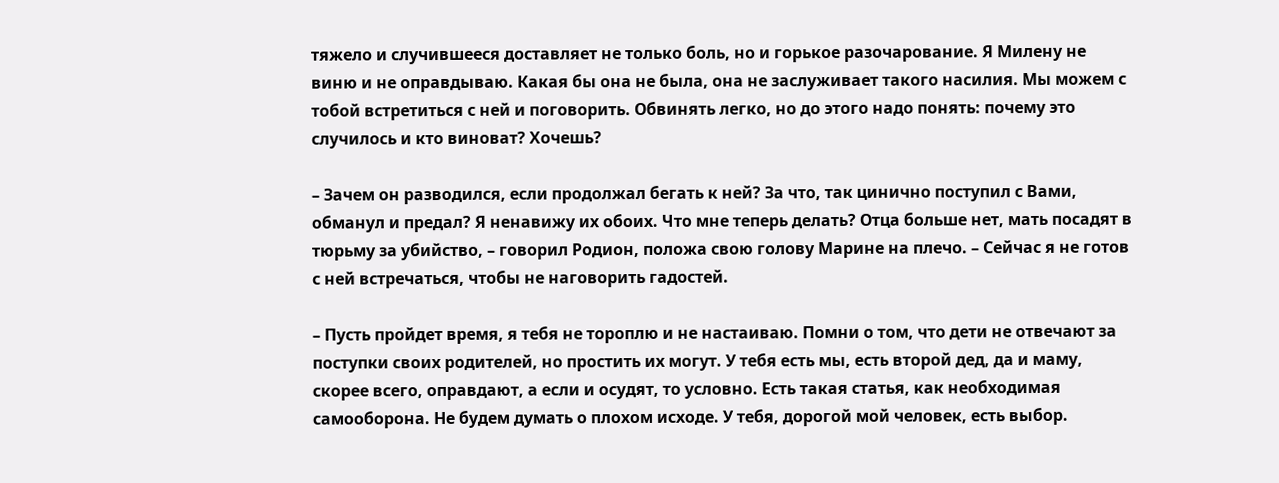тяжело и случившееся доставляет не только боль, но и горькое разочарование. Я Милену не виню и не оправдываю. Какая бы она не была, она не заслуживает такого насилия. Мы можем с тобой встретиться с ней и поговорить. Обвинять легко, но до этого надо понять: почему это случилось и кто виноват? Хочешь?

– Зачем он разводился, если продолжал бегать к ней? За что, так цинично поступил с Вами, обманул и предал? Я ненавижу их обоих. Что мне теперь делать? Отца больше нет, мать посадят в тюрьму за убийство, – говорил Родион, положа свою голову Марине на плечо. – Сейчас я не готов с ней встречаться, чтобы не наговорить гадостей.

– Пусть пройдет время, я тебя не тороплю и не настаиваю. Помни о том, что дети не отвечают за поступки своих родителей, но простить их могут. У тебя есть мы, есть второй дед, да и маму, скорее всего, оправдают, а если и осудят, то условно. Есть такая статья, как необходимая самооборона. Не будем думать о плохом исходе. У тебя, дорогой мой человек, есть выбор.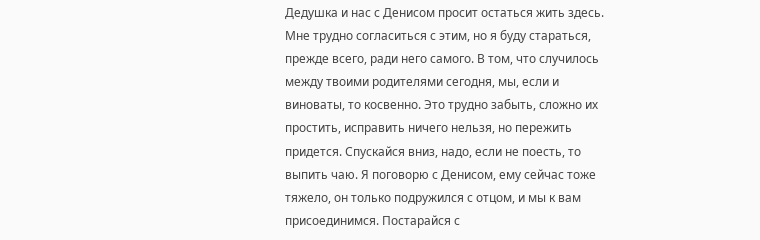Дедушка и нас с Денисом просит остаться жить здесь. Мне трудно согласиться с этим, но я буду стараться, прежде всего, ради него самого. В том, что случилось между твоими родителями сегодня, мы, если и виноваты, то косвенно. Это трудно забыть, сложно их простить, исправить ничего нельзя, но пережить придется. Спускайся вниз, надо, если не поесть, то выпить чаю. Я поговорю с Денисом, ему сейчас тоже тяжело, он только подружился с отцом, и мы к вам присоединимся. Постарайся с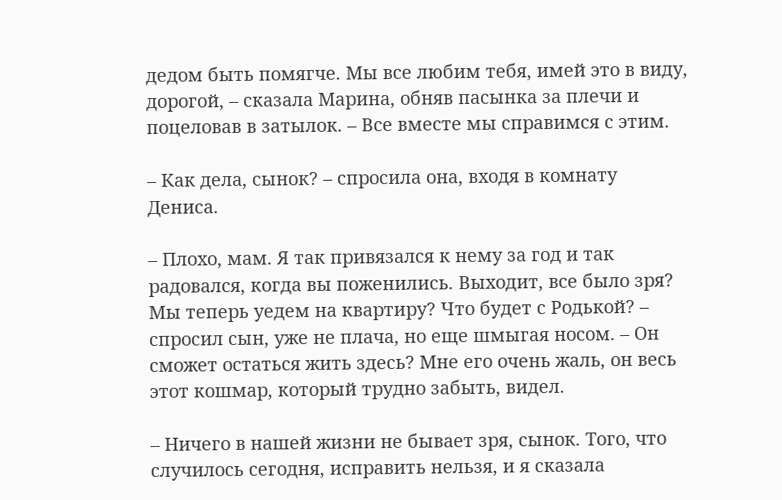дедом быть помягче. Мы все любим тебя, имей это в виду, дорогой, – сказала Марина, обняв пасынка за плечи и поцеловав в затылок. – Все вместе мы справимся с этим.

– Как дела, сынок? – спросила она, входя в комнату Дениса.

– Плохо, мам. Я так привязался к нему за год и так радовался, когда вы поженились. Выходит, все было зря? Мы теперь уедем на квартиру? Что будет с Родькой? – спросил сын, уже не плача, но еще шмыгая носом. – Он сможет остаться жить здесь? Мне его очень жаль, он весь этот кошмар, который трудно забыть, видел.

– Ничего в нашей жизни не бывает зря, сынок. Того, что случилось сегодня, исправить нельзя, и я сказала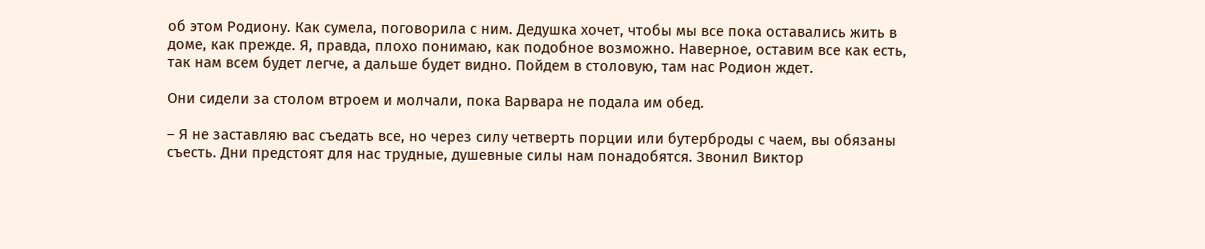об этом Родиону. Как сумела, поговорила с ним. Дедушка хочет, чтобы мы все пока оставались жить в доме, как прежде. Я, правда, плохо понимаю, как подобное возможно. Наверное, оставим все как есть, так нам всем будет легче, а дальше будет видно. Пойдем в столовую, там нас Родион ждет.

Они сидели за столом втроем и молчали, пока Варвара не подала им обед.

– Я не заставляю вас съедать все, но через силу четверть порции или бутерброды с чаем, вы обязаны съесть. Дни предстоят для нас трудные, душевные силы нам понадобятся. Звонил Виктор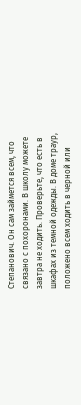Степанович. Он сам займется всем, что связано с похоронами. В школу можете завтра не ходить. Проверьте, что есть в шкафах из темной одежды. В доме траур, положено всем ходить в черной или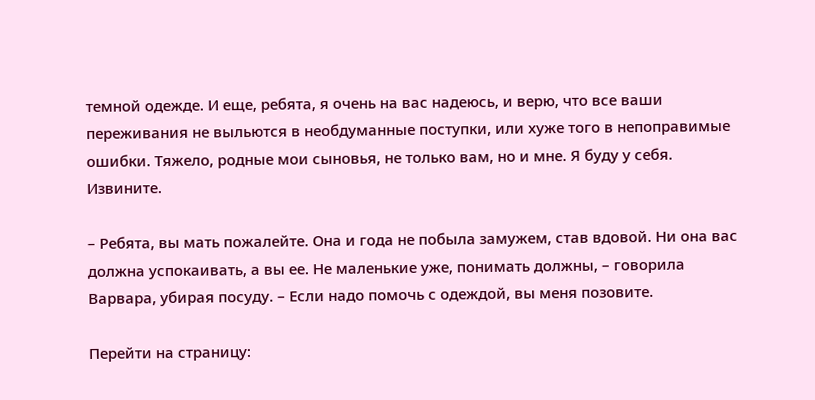темной одежде. И еще, ребята, я очень на вас надеюсь, и верю, что все ваши переживания не выльются в необдуманные поступки, или хуже того в непоправимые ошибки. Тяжело, родные мои сыновья, не только вам, но и мне. Я буду у себя. Извините.

– Ребята, вы мать пожалейте. Она и года не побыла замужем, став вдовой. Ни она вас должна успокаивать, а вы ее. Не маленькие уже, понимать должны, – говорила Варвара, убирая посуду. – Если надо помочь с одеждой, вы меня позовите.

Перейти на страницу: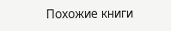Похожие книги